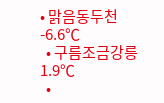• 맑음동두천 -6.6℃
  • 구름조금강릉 1.9℃
  •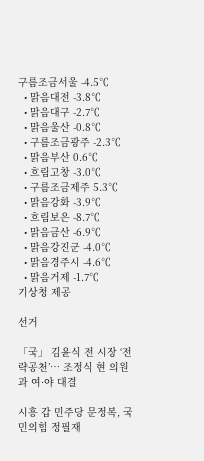구름조금서울 -4.5℃
  • 맑음대전 -3.8℃
  • 맑음대구 -2.7℃
  • 맑음울산 -0.8℃
  • 구름조금광주 -2.3℃
  • 맑음부산 0.6℃
  • 흐림고창 -3.0℃
  • 구름조금제주 5.3℃
  • 맑음강화 -3.9℃
  • 흐림보은 -8.7℃
  • 맑음금산 -6.9℃
  • 맑음강진군 -4.0℃
  • 맑음경주시 -4.6℃
  • 맑음거제 -1.7℃
기상청 제공

선거

「국」 김윤식 전 시장 ‘전략공천’… 조정식 현 의원과 여·야 대결

시흥 갑 민주당 문정복, 국민의힘 정필재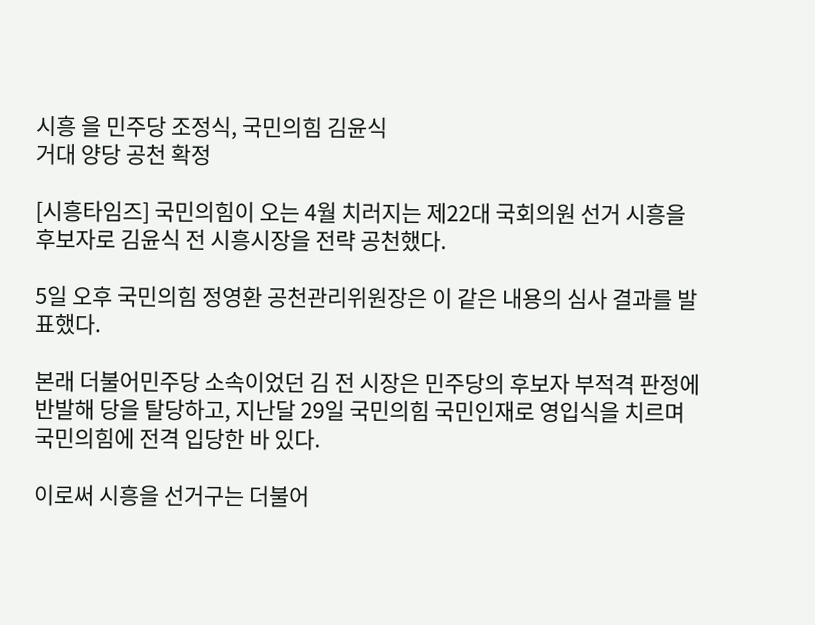시흥 을 민주당 조정식, 국민의힘 김윤식
거대 양당 공천 확정

[시흥타임즈] 국민의힘이 오는 4월 치러지는 제22대 국회의원 선거 시흥을 후보자로 김윤식 전 시흥시장을 전략 공천했다.

5일 오후 국민의힘 정영환 공천관리위원장은 이 같은 내용의 심사 결과를 발표했다.

본래 더불어민주당 소속이었던 김 전 시장은 민주당의 후보자 부적격 판정에 반발해 당을 탈당하고, 지난달 29일 국민의힘 국민인재로 영입식을 치르며 국민의힘에 전격 입당한 바 있다.

이로써 시흥을 선거구는 더불어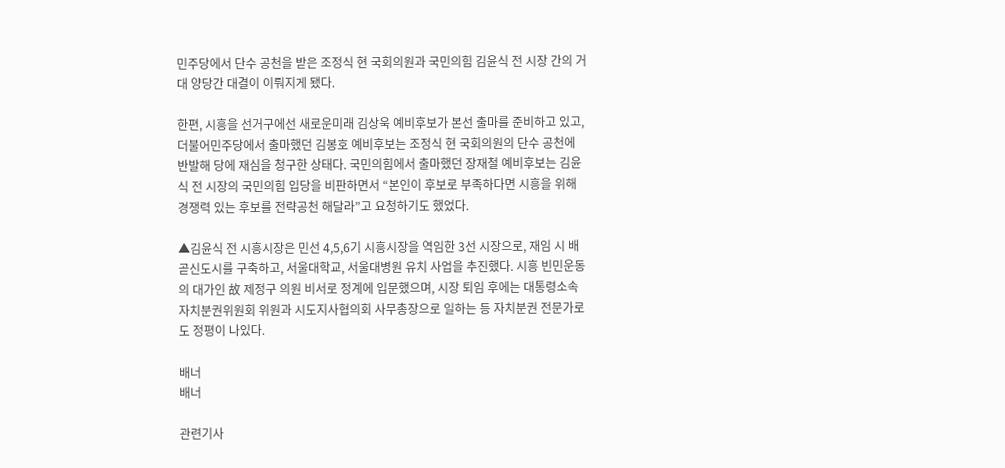민주당에서 단수 공천을 받은 조정식 현 국회의원과 국민의힘 김윤식 전 시장 간의 거대 양당간 대결이 이뤄지게 됐다.

한편, 시흥을 선거구에선 새로운미래 김상욱 예비후보가 본선 출마를 준비하고 있고, 더불어민주당에서 출마했던 김봉호 예비후보는 조정식 현 국회의원의 단수 공천에 반발해 당에 재심을 청구한 상태다. 국민의힘에서 출마했던 장재철 예비후보는 김윤식 전 시장의 국민의힘 입당을 비판하면서 “본인이 후보로 부족하다면 시흥을 위해 경쟁력 있는 후보를 전략공천 해달라”고 요청하기도 했었다.

▲김윤식 전 시흥시장은 민선 4,5,6기 시흥시장을 역임한 3선 시장으로, 재임 시 배곧신도시를 구축하고, 서울대학교, 서울대병원 유치 사업을 추진했다. 시흥 빈민운동의 대가인 故 제정구 의원 비서로 정계에 입문했으며, 시장 퇴임 후에는 대통령소속 자치분권위원회 위원과 시도지사협의회 사무총장으로 일하는 등 자치분권 전문가로도 정평이 나있다.

배너
배너

관련기사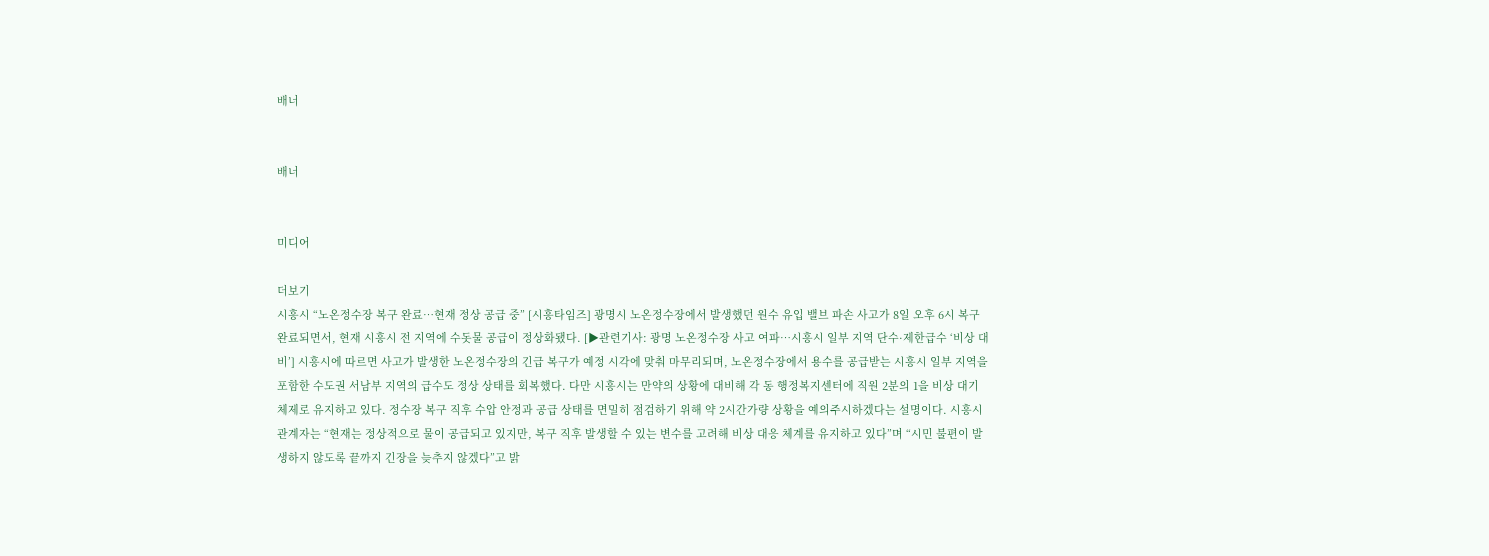배너


배너


미디어

더보기
시흥시 “노온정수장 복구 완료…현재 정상 공급 중” [시흥타임즈] 광명시 노온정수장에서 발생했던 원수 유입 밸브 파손 사고가 8일 오후 6시 복구 완료되면서, 현재 시흥시 전 지역에 수돗물 공급이 정상화됐다. [▶관련기사: 광명 노온정수장 사고 여파…시흥시 일부 지역 단수·제한급수 ‘비상 대비’] 시흥시에 따르면 사고가 발생한 노온정수장의 긴급 복구가 예정 시각에 맞춰 마무리되며, 노온정수장에서 용수를 공급받는 시흥시 일부 지역을 포함한 수도권 서남부 지역의 급수도 정상 상태를 회복했다. 다만 시흥시는 만약의 상황에 대비해 각 동 행정복지센터에 직원 2분의 1을 비상 대기 체제로 유지하고 있다. 정수장 복구 직후 수압 안정과 공급 상태를 면밀히 점검하기 위해 약 2시간가량 상황을 예의주시하겠다는 설명이다. 시흥시 관계자는 “현재는 정상적으로 물이 공급되고 있지만, 복구 직후 발생할 수 있는 변수를 고려해 비상 대응 체계를 유지하고 있다”며 “시민 불편이 발생하지 않도록 끝까지 긴장을 늦추지 않겠다”고 밝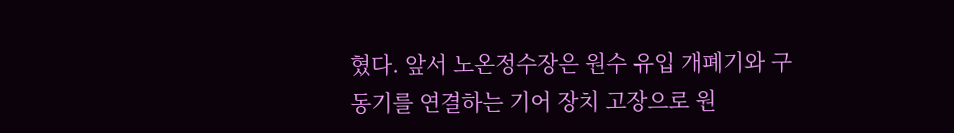혔다. 앞서 노온정수장은 원수 유입 개폐기와 구동기를 연결하는 기어 장치 고장으로 원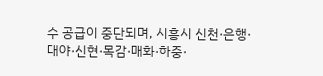수 공급이 중단되며, 시흥시 신천·은행·대야·신현·목감·매화·하중·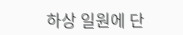하상 일원에 단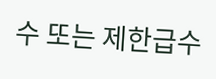수 또는 제한급수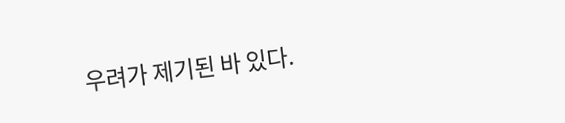우려가 제기된 바 있다.